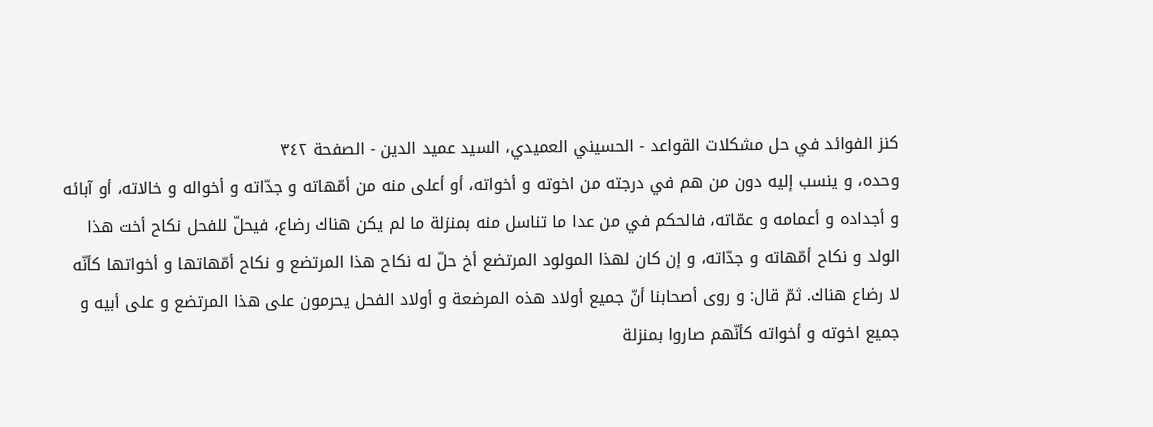كنز الفوائد في حل مشكلات القواعد - الحسيني العميدي، السيد عميد الدين - الصفحة ٣٤٢
وحده، و ينسب إليه دون من هم في درجته من اخوته و أخواته، أو أعلى منه من أمّهاته و جدّاته و أخواله و خالاته، أو آبائه و أجداده و أعمامه و عمّاته، فالحكم في من عدا ما تناسل منه بمنزلة ما لم يكن هناك رضاع، فيحلّ للفحل نكاح أخت هذا الولد و نكاح أمّهاته و جدّاته، و إن كان لهذا المولود المرتضع أخ حلّ له نكاح هذا المرتضع و نكاح أمّهاتها و أخواتها كأنّه لا رضاع هناك. ثمّ قال: و روى أصحابنا أنّ جميع أولاد هذه المرضعة و أولاد الفحل يحرمون على هذا المرتضع و على أبيه و جميع اخوته و أخواته كأنّهم صاروا بمنزلة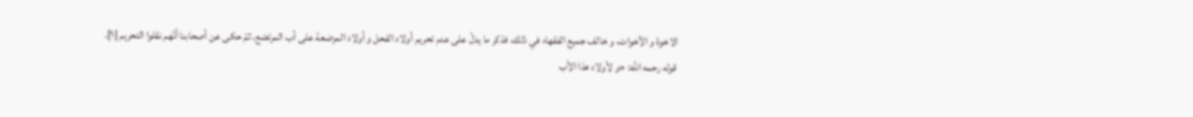الاخوة و الأخوات، و خالف جميع الفقهاء في ذلك، فذكر ما يدلّ على عدم تحريم أولاد الفحل و أولاد المرضعة على أب المرتضع، ثمّ حكى عن أصحابنا أنّهم نقلوا التحريم [١].
قوله رحمه اللّٰه: «و لأولاد هذا الأب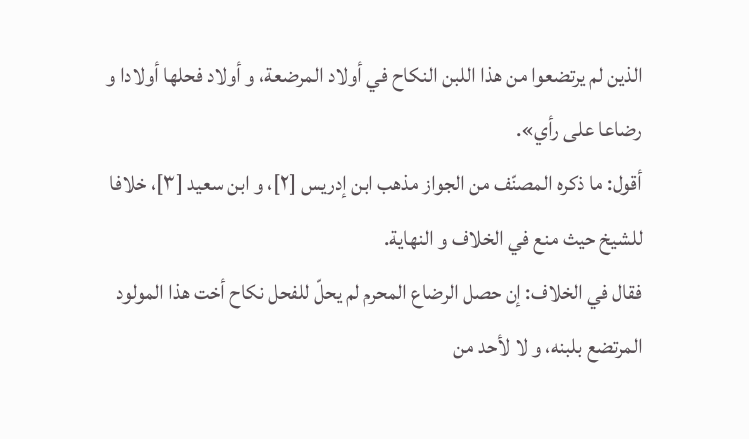الذين لم يرتضعوا من هذا اللبن النكاح في أولاد المرضعة، و أولاد فحلها أولادا و رضاعا على رأي».
أقول: ما ذكره المصنّف من الجواز مذهب ابن إدريس [٢]، و ابن سعيد [٣]، خلافا للشيخ حيث منع في الخلاف و النهاية.
فقال في الخلاف: إن حصل الرضاع المحرم لم يحلّ للفحل نكاح أخت هذا المولود المرتضع بلبنه، و لا لأحد من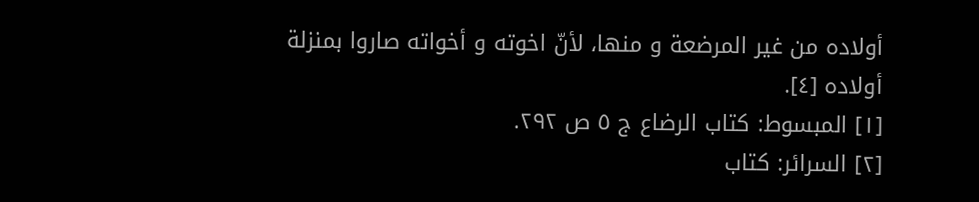أولاده من غير المرضعة و منها، لأنّ اخوته و أخواته صاروا بمنزلة أولاده [٤].
[١] المبسوط: كتاب الرضاع ج ٥ ص ٢٩٢.
[٢] السرائر: كتاب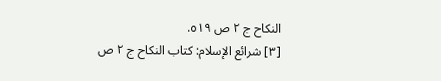النكاح ج ٢ ص ٥١٩.
[٣] شرائع الإسلام: كتاب النكاح ج ٢ ص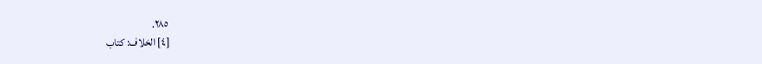٢٨٥.
[٤] الخلاف: كتاب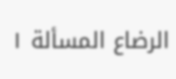الرضاع المسألة ١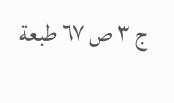ج ٣ ص ٦٧ طبعة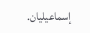إسماعيليان.